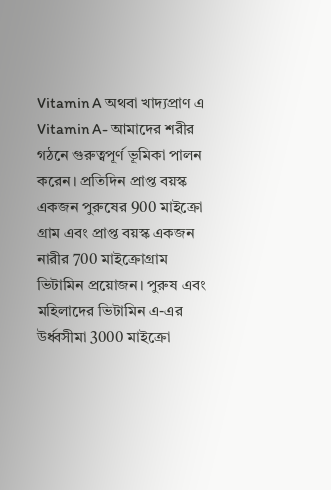Vitamin A অথবা খাদ্যপ্রাণ এ
Vitamin A- আমাদের শরীর গঠনে গুরুত্বপূর্ণ ভূমিকা পালন করেন। প্রতিদিন প্রাপ্ত বয়স্ক একজন পুরুষের 900 মাইক্রো গ্রাম এবং প্রাপ্ত বয়স্ক একজন নারীর 700 মাইক্রোগ্রাম ভিটামিন প্রয়োজন। পুরুষ এবং মহিলাদের ভিটামিন এ-এর উর্ধ্বসীমা 3000 মাইক্রো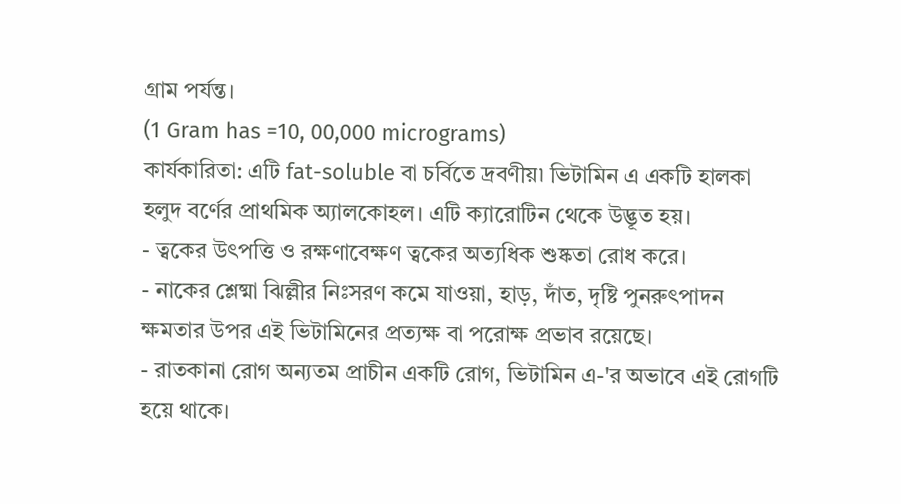গ্রাম পর্যন্ত।
(1 Gram has =10, 00,000 micrograms)
কার্যকারিতা: এটি fat-soluble বা চর্বিতে দ্রবণীয়৷ ভিটামিন এ একটি হালকা হলুদ বর্ণের প্রাথমিক অ্যালকোহল। এটি ক্যারোটিন থেকে উদ্ভূত হয়।
- ত্বকের উৎপত্তি ও রক্ষণাবেক্ষণ ত্বকের অত্যধিক শুষ্কতা রোধ করে।
- নাকের শ্লেষ্মা ঝিল্লীর নিঃসরণ কমে যাওয়া, হাড়, দাঁত, দৃষ্টি পুনরুৎপাদন ক্ষমতার উপর এই ভিটামিনের প্রত্যক্ষ বা পরোক্ষ প্রভাব রয়েছে।
- রাতকানা রোগ অন্যতম প্রাচীন একটি রোগ, ভিটামিন এ-'র অভাবে এই রোগটি হয়ে থাকে।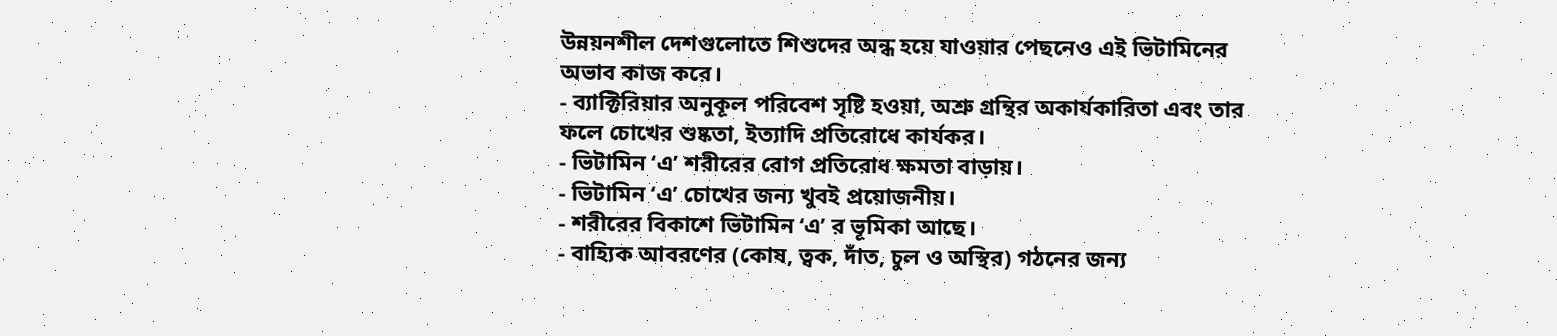উন্নয়নশীল দেশগুলোতে শিশুদের অন্ধ হয়ে যাওয়ার পেছনেও এই ভিটামিনের অভাব কাজ করে।
- ব্যাক্টিরিয়ার অনুকূল পরিবেশ সৃষ্টি হওয়া, অশ্রু গ্রন্থির অকার্যকারিতা এবং তার ফলে চোখের শুষ্কতা, ইত্যাদি প্রতিরোধে কার্যকর।
- ভিটামিন ‘এ’ শরীরের রোগ প্রতিরোধ ক্ষমতা বাড়ায়।
- ভিটামিন ‘এ’ চোখের জন্য খুবই প্রয়োজনীয়।
- শরীরের বিকাশে ভিটামিন ‘এ’ র ভূমিকা আছে।
- বাহ্যিক আবরণের (কোষ, ত্বক, দাঁত, চুল ও অস্থির) গঠনের জন্য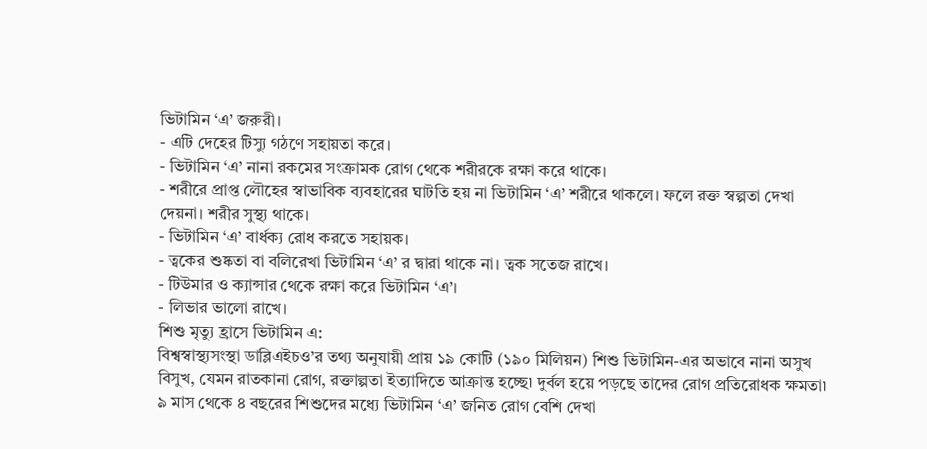ভিটামিন ‘এ’ জরুরী।
- এটি দেহের টিস্যু গঠণে সহায়তা করে।
- ভিটামিন ‘এ’ নানা রকমের সংক্রামক রোগ থেকে শরীরকে রক্ষা করে থাকে।
- শরীরে প্রাপ্ত লৌহের স্বাভাবিক ব্যবহারের ঘাটতি হয় না ভিটামিন ‘এ’ শরীরে থাকলে। ফলে রক্ত স্বল্পতা দেখা দেয়না। শরীর সুস্থ্য থাকে।
- ভিটামিন ‘এ’ বার্ধক্য রোধ করতে সহায়ক।
- ত্বকের শুষ্কতা বা বলিরেখা ভিটামিন ‘এ’ র দ্বারা থাকে না। ত্বক সতেজ রাখে।
- টিউমার ও ক্যান্সার থেকে রক্ষা করে ভিটামিন ‘এ’।
- লিভার ভালো রাখে।
শিশু মৃত্যু হ্রাসে ভিটামিন এ:
বিশ্বস্বাস্থ্যসংস্থা ডাব্লিএইচও’র তথ্য অনুযায়ী প্রায় ১৯ কোটি (১৯০ মিলিয়ন) শিশু ভিটামিন-এর অভাবে নানা অসুখ বিসুখ, যেমন রাতকানা রোগ, রক্তাল্পতা ইত্যাদিতে আক্রান্ত হচ্ছে৷ দুর্বল হয়ে পড়ছে তাদের রোগ প্রতিরোধক ক্ষমতা৷
৯ মাস থেকে ৪ বছরের শিশুদের মধ্যে ভিটামিন ‘এ’ জনিত রোগ বেশি দেখা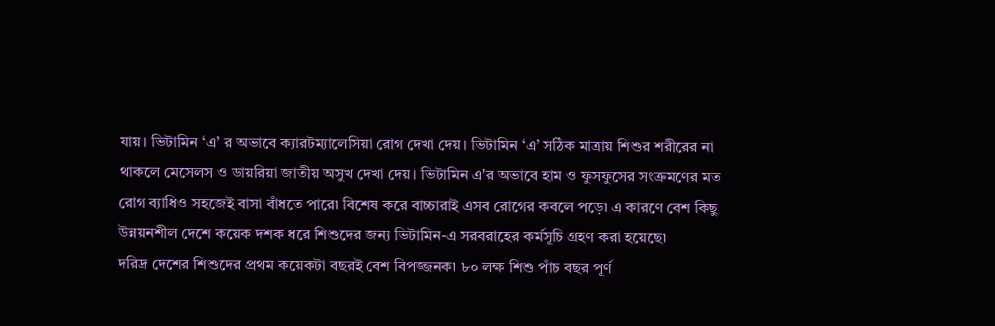যায়। ভিটামিন ‘এ’ র অভাবে ক্যারটম্যালেসিয়া রোগ দেখা দেয়। ভিটামিন ‘এ’ সঠিক মাত্রায় শিশুর শরীরের না থাকলে মেসেলস ও ডায়রিয়া জাতীয় অসুখ দেখা দেয়। ভিটামিন এ'র অভাবে হাম ও ফুসফুসের সংক্রমণের মত রোগ ব্যাধিও সহজেই বাসা বাঁধতে পারে৷ বিশেষ করে বাচ্চারাই এসব রোগের কবলে পড়ে৷ এ কারণে বেশ কিছু উন্নয়নশীল দেশে কয়েক দশক ধরে শিশুদের জন্য ভিটামিন-এ সরবরাহের কর্মসূচি গ্রহণ করা হয়েছে৷
দরিদ্র দেশের শিশুদের প্রথম কয়েকটা বছরই বেশ বিপজ্জনক৷ ৮০ লক্ষ শিশু পাঁচ বছর পূর্ণ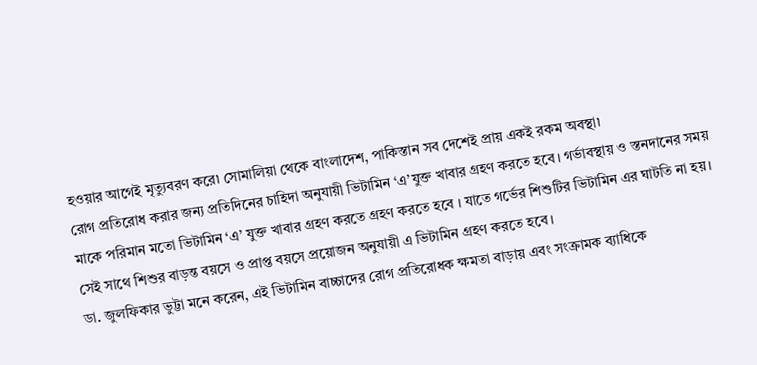হওয়ার আগেই মৃত্যুবরণ করে৷ সোমালিয়া থেকে বাংলাদেশ, পাকিস্তান সব দেশেই প্রায় একই রকম অবস্থা৷
রোগ প্রতিরোধ করার জন্য প্রতিদিনের চাহিদা অনুযায়ী ভিটামিন ‘এ’যুক্ত খাবার গ্রহণ করতে হবে। গর্ভাবস্থায় ও স্তনদানের সময় মাকে পরিমান মতো ভিটামিন ‘এ’ যুক্ত খাবার গ্রহণ করতে গ্রহণ করতে হবে । যাতে গর্ভের শিশুটির ভিটামিন এর ঘাটতি না হয়। সেই সাথে শিশুর বাড়ন্ত বয়সে ও প্রাপ্ত বয়সে প্রয়োজন অনুযায়ী এ ভিটামিন গ্রহণ করতে হবে।
ডা. জুলফিকার ভুট্টা মনে করেন, এই ভিটামিন বাচ্চাদের রোগ প্রতিরোধক ক্ষমতা বাড়ায় এবং সংক্রামক ব্যাধিকে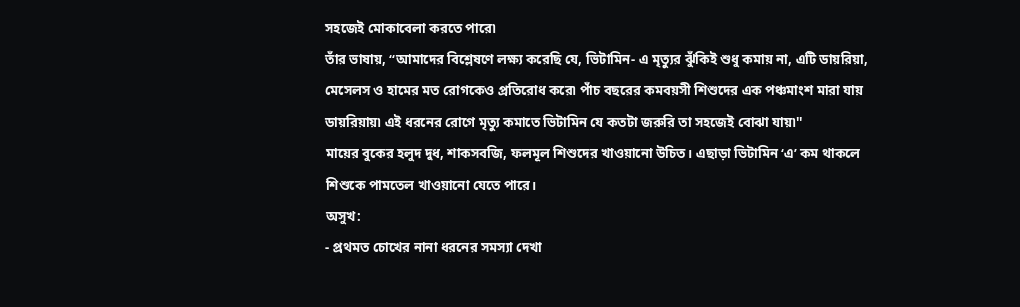সহজেই মোকাবেলা করতে পারে৷
তাঁর ভাষায়, ‘‘আমাদের বিশ্লেষণে লক্ষ্য করেছি যে, ভিটামিন- এ মৃত্যুর ঝুঁকিই শুধু কমায় না, এটি ডায়রিয়া, মেসেলস ও হামের মত রোগকেও প্রতিরোধ করে৷ পাঁচ বছরের কমবয়সী শিশুদের এক পঞ্চমাংশ মারা যায় ডায়রিয়ায়৷ এই ধরনের রোগে মৃত্যু কমাতে ভিটামিন যে কতটা জরুরি তা সহজেই বোঝা যায়৷''
মায়ের বুকের হলুদ দুধ, শাকসবজি, ফলমূল শিশুদের খাওয়ানো উচিত। এছাড়া ভিটামিন ‘এ’ কম থাকলে শিশুকে পামতেল খাওয়ানো যেতে পারে।
অসুখ:
- প্রথমত চোখের নানা ধরনের সমস্যা দেখা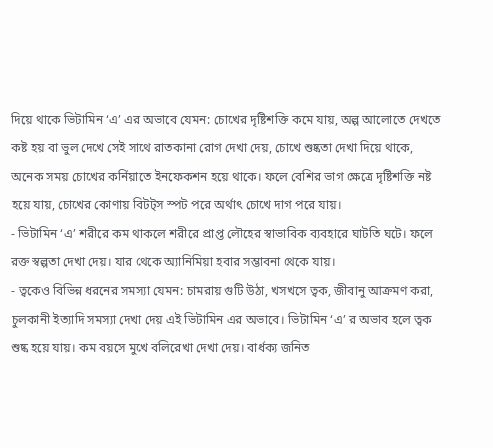দিয়ে থাকে ভিটামিন ‘এ’ এর অভাবে যেমন: চোখের দৃষ্টিশক্তি কমে যায়, অল্প আলোতে দেখতে কষ্ট হয় বা ভুল দেখে সেই সাথে রাতকানা রোগ দেখা দেয়, চোখে শুষ্কতা দেখা দিয়ে থাকে, অনেক সময় চোখের কর্নিয়াতে ইনফেকশন হয়ে থাকে। ফলে বেশির ভাগ ক্ষেত্রে দৃষ্টিশক্তি নষ্ট হয়ে যায়, চোখের কোণায় বিটট্স স্পট পরে অর্থাৎ চোখে দাগ পরে যায়।
- ভিটামিন ‘এ’ শরীরে কম থাকলে শরীরে প্রাপ্ত লৌহের স্বাভাবিক ব্যবহারে ঘাটতি ঘটে। ফলে রক্ত স্বল্পতা দেখা দেয়। যার থেকে অ্যানিমিয়া হবার সম্ভাবনা থেকে যায়।
- ত্বকেও বিভিন্ন ধরনের সমস্যা যেমন: চামরায় গুটি উঠা, খসখসে ত্বক, জীবানু আক্রমণ করা, চুলকানী ইত্যাদি সমস্যা দেখা দেয় এই ভিটামিন এর অভাবে। ভিটামিন ‘এ’ র অভাব হলে ত্বক শুষ্ক হয়ে যায়। কম বয়সে মুখে বলিরেখা দেখা দেয়। বার্ধক্য জনিত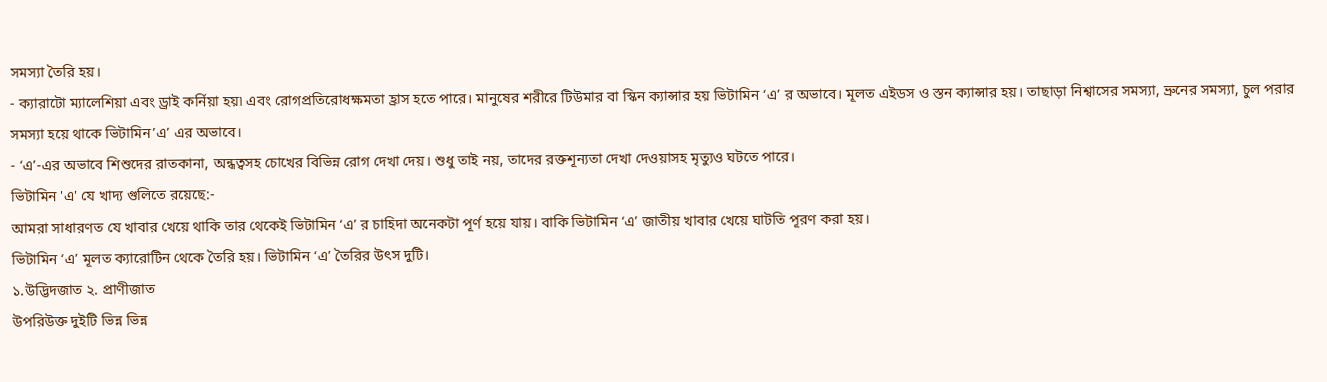সমস্যা তৈরি হয়।
- ক্যারাটো ম্যালেশিয়া এবং ড্রাই কর্নিয়া হয়৷ এবং রোগপ্রতিরোধক্ষমতা হ্রাস হতে পারে। মানুষের শরীরে টিউমার বা স্কিন ক্যান্সার হয় ভিটামিন ‘এ’ র অভাবে। মূলত এইডস ও স্তন ক্যান্সার হয়। তাছাড়া নিশ্বাসের সমস্যা, ভ্রুনের সমস্যা, চুল পরার সমস্যা হয়ে থাকে ভিটামিন’এ’ এর অভাবে।
- ‘এ’-এর অভাবে শিশুদের রাতকানা, অন্ধত্বসহ চোখের বিভিন্ন রোগ দেখা দেয়। শুধু তাই নয়, তাদের রক্তশূন্যতা দেখা দেওয়াসহ মৃত্যুও ঘটতে পারে।
ভিটামিন 'এ' যে খাদ্য গুলিতে রয়েছে:-
আমরা সাধারণত যে খাবার খেয়ে থাকি তার থেকেই ভিটামিন ‘এ’ র চাহিদা অনেকটা পূর্ণ হয়ে যায়। বাকি ভিটামিন ‘এ’ জাতীয় খাবার খেয়ে ঘাটতি পূরণ করা হয়।
ভিটামিন ‘এ’ মূলত ক্যারোটিন থেকে তৈরি হয়। ভিটামিন ‘এ’ তৈরির উৎস দুটি।
১.উদ্ভিদজাত ২. প্রাণীজাত
উপরিউক্ত দুইটি ভিন্ন ভিন্ন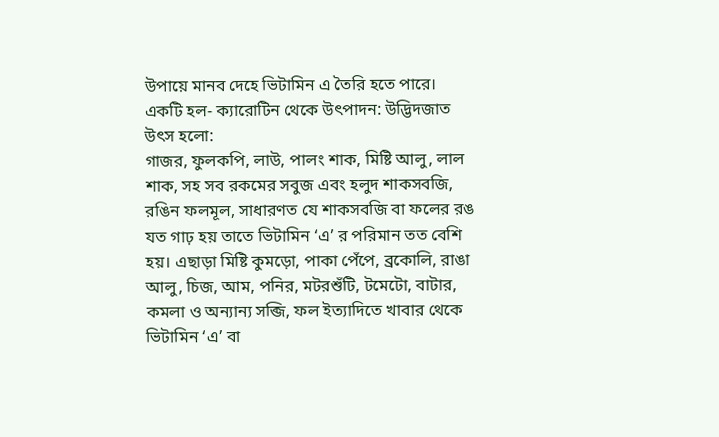উপায়ে মানব দেহে ভিটামিন এ তৈরি হতে পারে।
একটি হল- ক্যারোটিন থেকে উৎপাদন: উদ্ভিদজাত উৎস হলো:
গাজর, ফুলকপি, লাউ, পালং শাক, মিষ্টি আলু, লাল শাক, সহ সব রকমের সবুজ এবং হলুদ শাকসবজি, রঙিন ফলমূল, সাধারণত যে শাকসবজি বা ফলের রঙ যত গাঢ় হয় তাতে ভিটামিন ‘এ’ র পরিমান তত বেশি হয়। এছাড়া মিষ্টি কুমড়ো, পাকা পেঁপে, ব্রকোলি, রাঙা আলু, চিজ, আম, পনির, মটরশুঁটি, টমেটো, বাটার, কমলা ও অন্যান্য সব্জি, ফল ইত্যাদিতে খাবার থেকে ভিটামিন ‘এ’ বা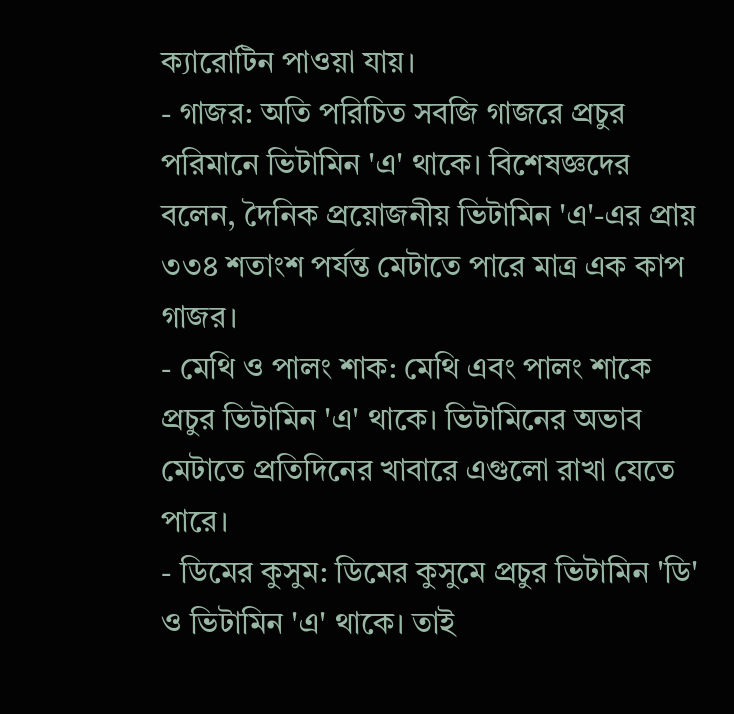ক্যারোটিন পাওয়া যায়।
- গাজর: অতি পরিচিত সবজি গাজরে প্রচুর পরিমানে ভিটামিন 'এ' থাকে। বিশেষজ্ঞদের বলেন, দৈনিক প্রয়োজনীয় ভিটামিন 'এ'-এর প্রায় ৩৩৪ শতাংশ পর্যন্ত মেটাতে পারে মাত্র এক কাপ গাজর।
- মেথি ও পালং শাক: মেথি এবং পালং শাকে প্রচুর ভিটামিন 'এ' থাকে। ভিটামিনের অভাব মেটাতে প্রতিদিনের খাবারে এগুলো রাখা যেতে পারে।
- ডিমের কুসুম: ডিমের কুসুমে প্রচুর ভিটামিন 'ডি' ও ভিটামিন 'এ' থাকে। তাই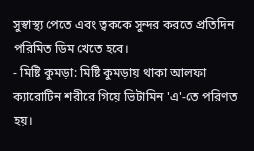সুস্বাস্থ্য পেতে এবং ত্বককে সুন্দর করতে প্রতিদিন পরিমিত ডিম খেতে হবে।
- মিষ্টি কুমড়া: মিষ্টি কুমড়ায় থাকা আলফা ক্যারোটিন শরীরে গিয়ে ভিটামিন 'এ'-তে পরিণত হয়।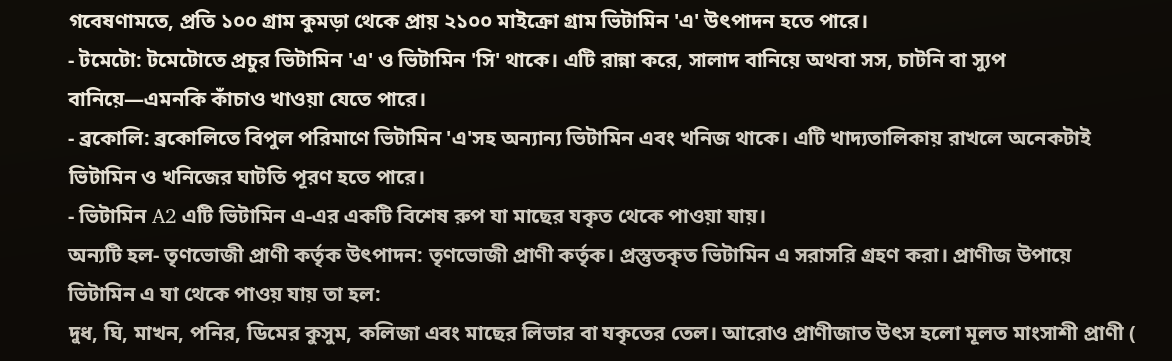গবেষণামতে, প্রতি ১০০ গ্রাম কুমড়া থেকে প্রায় ২১০০ মাইক্রো গ্রাম ভিটামিন 'এ' উৎপাদন হতে পারে।
- টমেটো: টমেটোতে প্রচুর ভিটামিন 'এ' ও ভিটামিন 'সি' থাকে। এটি রান্না করে, সালাদ বানিয়ে অথবা সস, চাটনি বা স্যুপ বানিয়ে—এমনকি কাঁচাও খাওয়া যেতে পারে।
- ব্রকোলি: ব্রকোলিতে বিপুল পরিমাণে ভিটামিন 'এ'সহ অন্যান্য ভিটামিন এবং খনিজ থাকে। এটি খাদ্যতালিকায় রাখলে অনেকটাই ভিটামিন ও খনিজের ঘাটতি পূরণ হতে পারে।
- ভিটামিন A2 এটি ভিটামিন এ-এর একটি বিশেষ রুপ যা মাছের যকৃত থেকে পাওয়া যায়।
অন্যটি হল- তৃণভোজী প্রাণী কর্তৃক উৎপাদন: তৃণভোজী প্রাণী কর্তৃক। প্রস্তুতকৃত ভিটামিন এ সরাসরি গ্রহণ করা। প্রাণীজ উপায়ে ভিটামিন এ যা থেকে পাওয় যায় তা হল:
দুধ, ঘি, মাখন, পনির, ডিমের কুসুম, কলিজা এবং মাছের লিভার বা যকৃতের তেল। আরোও প্রাণীজাত উৎস হলো মূলত মাংসাশী প্রাণী (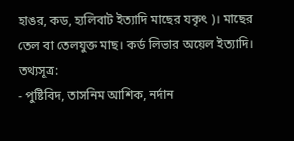হাঙর, কড, হ্যলিবাট ইত্যাদি মাছের যকৃৎ )। মাছের তেল বা তেলযুক্ত মাছ। কর্ড লিভার অয়েল ইত্যাদি।
তথ্যসূত্র:
- পুষ্টিবিদ, তাসনিম আশিক, নর্দান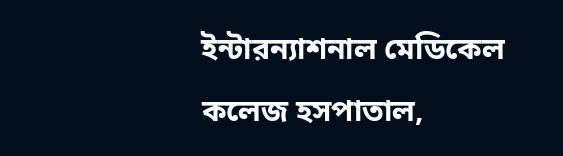ইন্টারন্যাশনাল মেডিকেল কলেজ হসপাতাল,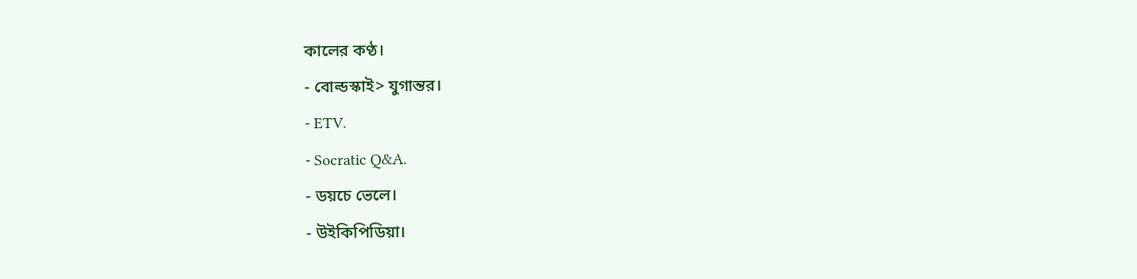কালের কণ্ঠ।
- বোল্ডস্কাই> যুগান্তর।
- ETV.
- Socratic Q&A.
- ডয়চে ভেলে।
- উইকিপিডিয়া।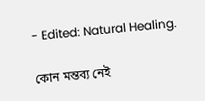- Edited: Natural Healing.

কোন মন্তব্য নেই